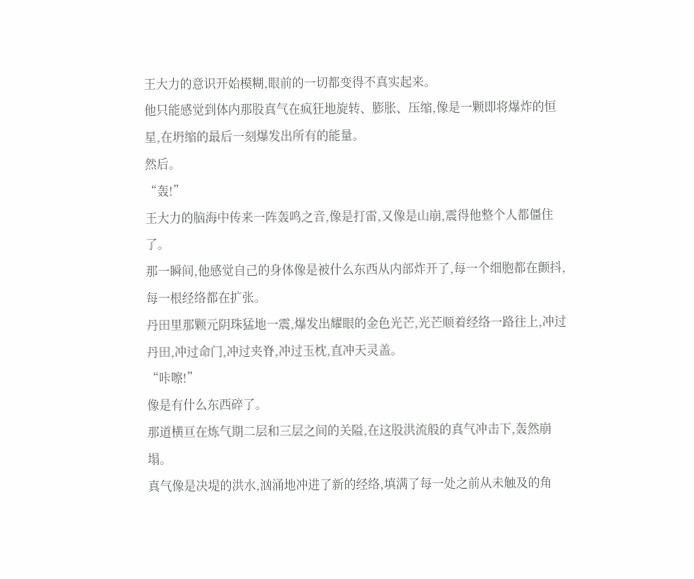王大力的意识开始模糊,眼前的一切都变得不真实起来。
他只能感觉到体内那股真气在疯狂地旋转、膨胀、压缩,像是一颗即将爆炸的恒星,在坍缩的最后一刻爆发出所有的能量。
然后。
“轰!”
王大力的脑海中传来一阵轰鸣之音,像是打雷,又像是山崩,震得他整个人都僵住了。
那一瞬间,他感觉自己的身体像是被什么东西从内部炸开了,每一个细胞都在颤抖,每一根经络都在扩张。
丹田里那颗元阴珠猛地一震,爆发出耀眼的金色光芒,光芒顺着经络一路往上,冲过丹田,冲过命门,冲过夹脊,冲过玉枕,直冲天灵盖。
“咔嚓!”
像是有什么东西碎了。
那道横亘在炼气期二层和三层之间的关隘,在这股洪流般的真气冲击下,轰然崩塌。
真气像是决堤的洪水,汹涌地冲进了新的经络,填满了每一处之前从未触及的角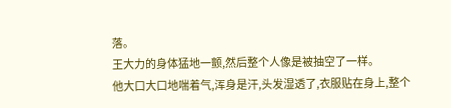落。
王大力的身体猛地一颤,然后整个人像是被抽空了一样。
他大口大口地喘着气,浑身是汗,头发湿透了,衣服贴在身上,整个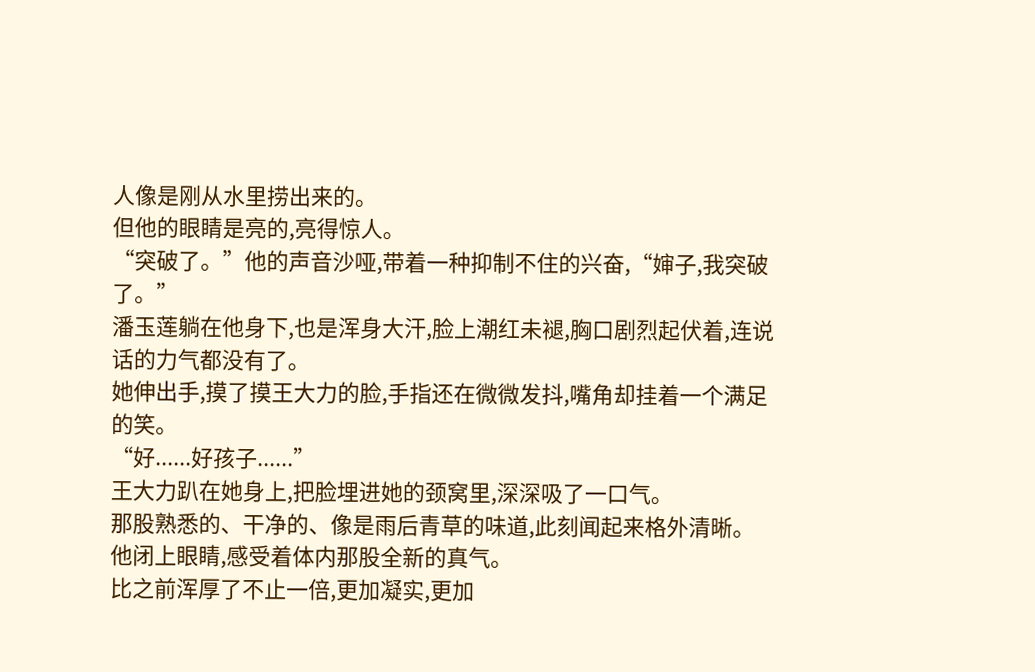人像是刚从水里捞出来的。
但他的眼睛是亮的,亮得惊人。
“突破了。”他的声音沙哑,带着一种抑制不住的兴奋,“婶子,我突破了。”
潘玉莲躺在他身下,也是浑身大汗,脸上潮红未褪,胸口剧烈起伏着,连说话的力气都没有了。
她伸出手,摸了摸王大力的脸,手指还在微微发抖,嘴角却挂着一个满足的笑。
“好......好孩子......”
王大力趴在她身上,把脸埋进她的颈窝里,深深吸了一口气。
那股熟悉的、干净的、像是雨后青草的味道,此刻闻起来格外清晰。
他闭上眼睛,感受着体内那股全新的真气。
比之前浑厚了不止一倍,更加凝实,更加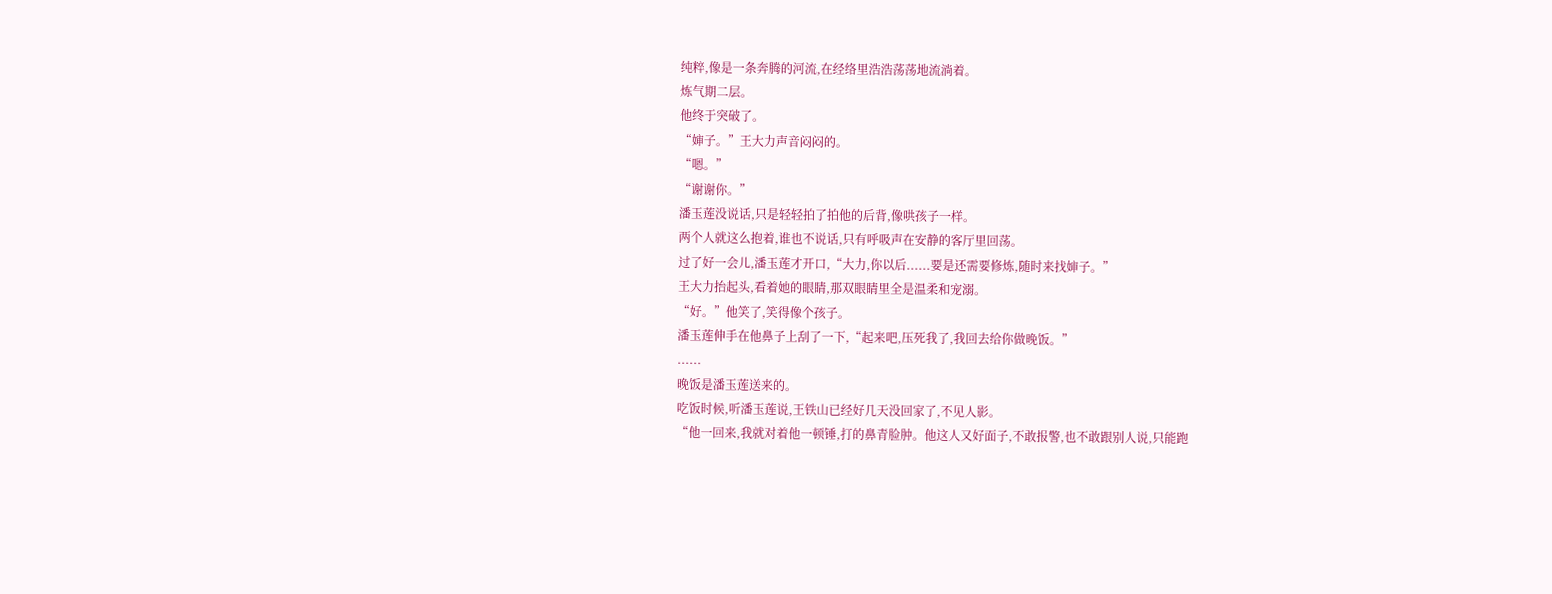纯粹,像是一条奔腾的河流,在经络里浩浩荡荡地流淌着。
炼气期二层。
他终于突破了。
“婶子。”王大力声音闷闷的。
“嗯。”
“谢谢你。”
潘玉莲没说话,只是轻轻拍了拍他的后背,像哄孩子一样。
两个人就这么抱着,谁也不说话,只有呼吸声在安静的客厅里回荡。
过了好一会儿,潘玉莲才开口,“大力,你以后......要是还需要修炼,随时来找婶子。”
王大力抬起头,看着她的眼睛,那双眼睛里全是温柔和宠溺。
“好。”他笑了,笑得像个孩子。
潘玉莲伸手在他鼻子上刮了一下,“起来吧,压死我了,我回去给你做晚饭。”
......
晚饭是潘玉莲送来的。
吃饭时候,听潘玉莲说,王铁山已经好几天没回家了,不见人影。
“他一回来,我就对着他一顿锤,打的鼻青脸肿。他这人又好面子,不敢报警,也不敢跟别人说,只能跑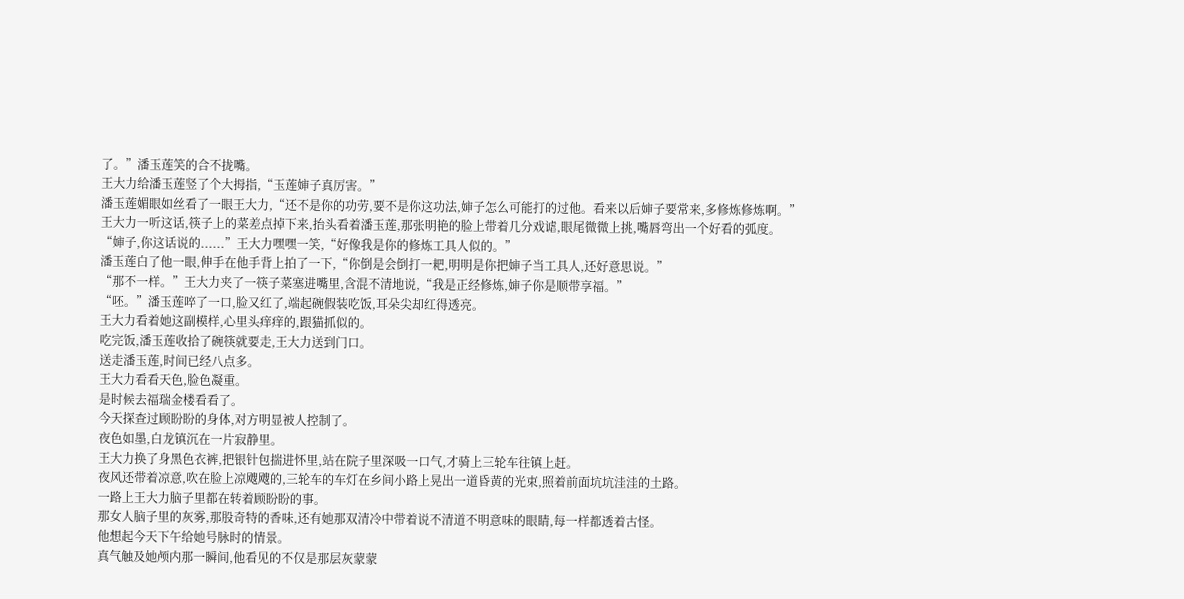了。”潘玉莲笑的合不拢嘴。
王大力给潘玉莲竖了个大拇指,“玉莲婶子真厉害。”
潘玉莲媚眼如丝看了一眼王大力,“还不是你的功劳,要不是你这功法,婶子怎么可能打的过他。看来以后婶子要常来,多修炼修炼啊。”
王大力一听这话,筷子上的菜差点掉下来,抬头看着潘玉莲,那张明艳的脸上带着几分戏谑,眼尾微微上挑,嘴唇弯出一个好看的弧度。
“婶子,你这话说的......”王大力嘿嘿一笑,“好像我是你的修炼工具人似的。”
潘玉莲白了他一眼,伸手在他手背上拍了一下,“你倒是会倒打一耙,明明是你把婶子当工具人,还好意思说。”
“那不一样。”王大力夹了一筷子菜塞进嘴里,含混不清地说,“我是正经修炼,婶子你是顺带享福。”
“呸。”潘玉莲啐了一口,脸又红了,端起碗假装吃饭,耳朵尖却红得透亮。
王大力看着她这副模样,心里头痒痒的,跟猫抓似的。
吃完饭,潘玉莲收拾了碗筷就要走,王大力送到门口。
送走潘玉莲,时间已经八点多。
王大力看看天色,脸色凝重。
是时候去福瑞金楼看看了。
今天探查过顾盼盼的身体,对方明显被人控制了。
夜色如墨,白龙镇沉在一片寂静里。
王大力换了身黑色衣裤,把银针包揣进怀里,站在院子里深吸一口气,才骑上三轮车往镇上赶。
夜风还带着凉意,吹在脸上凉飕飕的,三轮车的车灯在乡间小路上晃出一道昏黄的光束,照着前面坑坑洼洼的土路。
一路上王大力脑子里都在转着顾盼盼的事。
那女人脑子里的灰雾,那股奇特的香味,还有她那双清冷中带着说不清道不明意味的眼睛,每一样都透着古怪。
他想起今天下午给她号脉时的情景。
真气触及她颅内那一瞬间,他看见的不仅是那层灰蒙蒙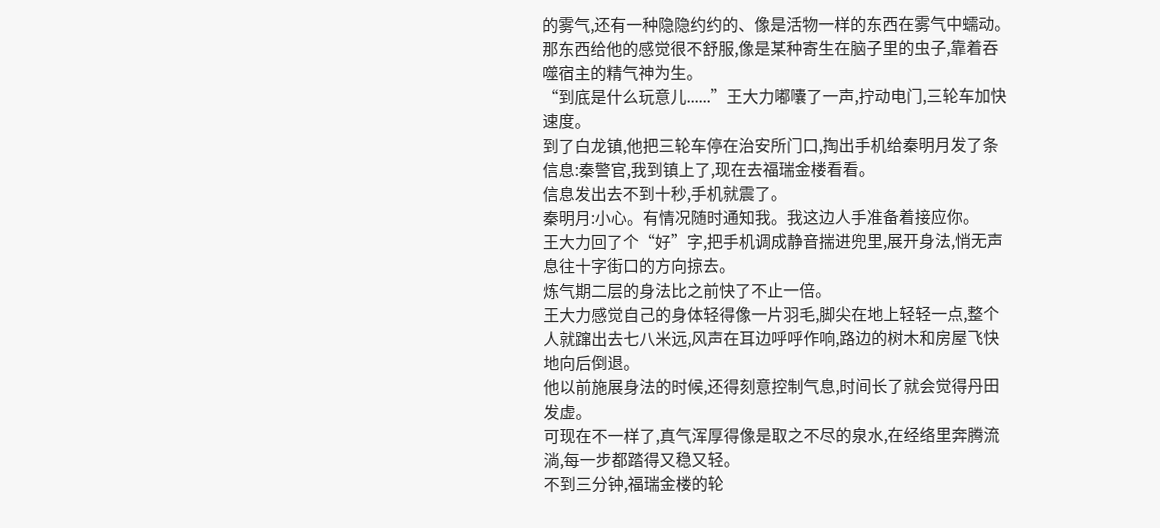的雾气,还有一种隐隐约约的、像是活物一样的东西在雾气中蠕动。
那东西给他的感觉很不舒服,像是某种寄生在脑子里的虫子,靠着吞噬宿主的精气神为生。
“到底是什么玩意儿......”王大力嘟囔了一声,拧动电门,三轮车加快速度。
到了白龙镇,他把三轮车停在治安所门口,掏出手机给秦明月发了条信息:秦警官,我到镇上了,现在去福瑞金楼看看。
信息发出去不到十秒,手机就震了。
秦明月:小心。有情况随时通知我。我这边人手准备着接应你。
王大力回了个“好”字,把手机调成静音揣进兜里,展开身法,悄无声息往十字街口的方向掠去。
炼气期二层的身法比之前快了不止一倍。
王大力感觉自己的身体轻得像一片羽毛,脚尖在地上轻轻一点,整个人就蹿出去七八米远,风声在耳边呼呼作响,路边的树木和房屋飞快地向后倒退。
他以前施展身法的时候,还得刻意控制气息,时间长了就会觉得丹田发虚。
可现在不一样了,真气浑厚得像是取之不尽的泉水,在经络里奔腾流淌,每一步都踏得又稳又轻。
不到三分钟,福瑞金楼的轮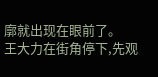廓就出现在眼前了。
王大力在街角停下,先观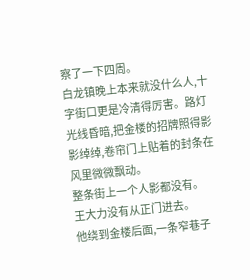察了一下四周。
白龙镇晚上本来就没什么人,十字街口更是冷清得厉害。路灯光线昏暗,把金楼的招牌照得影影绰绰,卷帘门上贴着的封条在风里微微飘动。
整条街上一个人影都没有。
王大力没有从正门进去。
他绕到金楼后面,一条窄巷子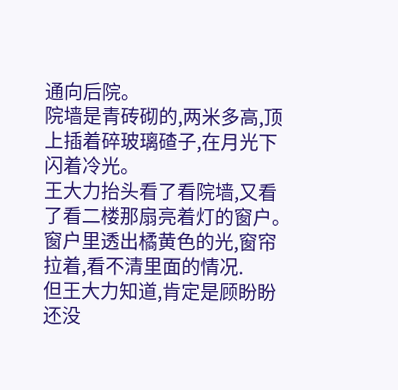通向后院。
院墙是青砖砌的,两米多高,顶上插着碎玻璃碴子,在月光下闪着冷光。
王大力抬头看了看院墙,又看了看二楼那扇亮着灯的窗户。
窗户里透出橘黄色的光,窗帘拉着,看不清里面的情况.
但王大力知道,肯定是顾盼盼还没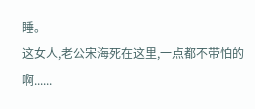睡。
这女人,老公宋海死在这里,一点都不带怕的啊......